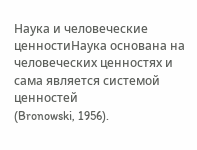Наука и человеческие ценностиНаука основана на человеческих ценностях и сама является системой ценностей
(Bronowski, 1956).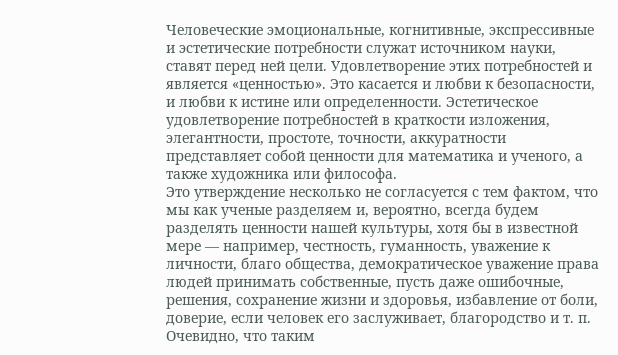Человеческие эмоциональные, когнитивные, экспрессивные и эстетические потребности служат источником науки, ставят перед ней цели. Удовлетворение этих потребностей и является «ценностью». Это касается и любви к безопасности, и любви к истине или определенности. Эстетическое удовлетворение потребностей в краткости изложения, элегантности, простоте, точности, аккуратности представляет собой ценности для математика и ученого, а также художника или философа.
Это утверждение несколько не согласуется с тем фактом, что мы как ученые разделяем и, вероятно, всегда будем разделять ценности нашей культуры, хотя бы в известной мере — например, честность, гуманность, уважение к личности, благо общества, демократическое уважение права людей принимать собственные, пусть даже ошибочные, решения, сохранение жизни и здоровья, избавление от боли, доверие, если человек его заслуживает, благородство и т. п.
Очевидно, что таким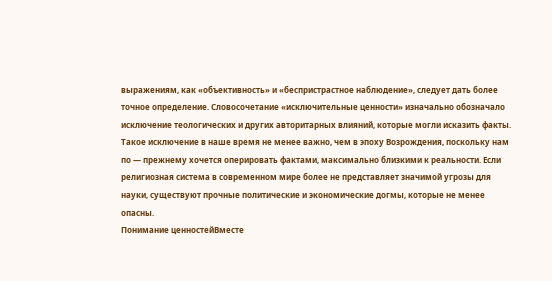выражениям, как «объективность» и «беспристрастное наблюдение», следует дать более точное определение. Словосочетание «исключительные ценности» изначально обозначало исключение теологических и других авторитарных влияний, которые могли исказить факты. Такое исключение в наше время не менее важно, чем в эпоху Возрождения, поскольку нам по — прежнему хочется оперировать фактами, максимально близкими к реальности. Если религиозная система в современном мире более не представляет значимой угрозы для науки, существуют прочные политические и экономические догмы, которые не менее опасны.
Понимание ценностейВместе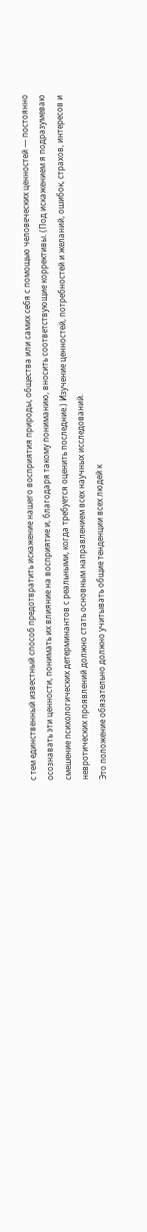с тем единственный известный способ предотвратить искажение нашего восприятия природы, общества или самих себя с помощью человеческих ценностей — постоянно осознавать эти ценности, понимать их влияние на восприятие и, благодаря такому пониманию, вносить соответствующие коррективы. (Под искажением я подразумеваю смешение психологических детерминантов с реальными, когда требуется оценить последние.) Изучение ценностей, потребностей и желаний, ошибок, страхов, интересов и невротических проявлений должно стать основным направлением всех научных исследований.
Это положение обязательно должно учитывать общие тенденции всех людей к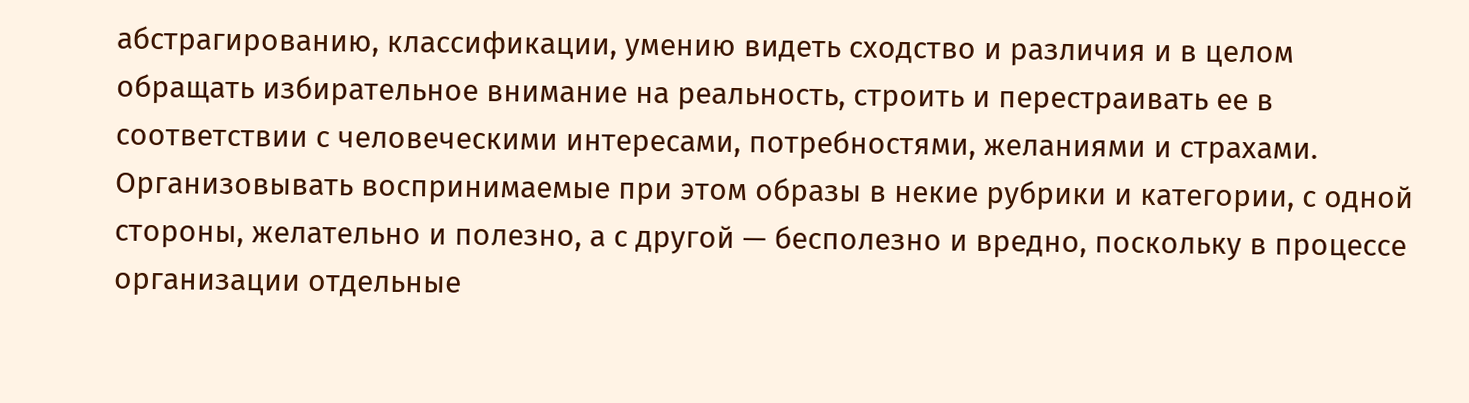абстрагированию, классификации, умению видеть сходство и различия и в целом обращать избирательное внимание на реальность, строить и перестраивать ее в соответствии с человеческими интересами, потребностями, желаниями и страхами. Организовывать воспринимаемые при этом образы в некие рубрики и категории, с одной стороны, желательно и полезно, а с другой — бесполезно и вредно, поскольку в процессе организации отдельные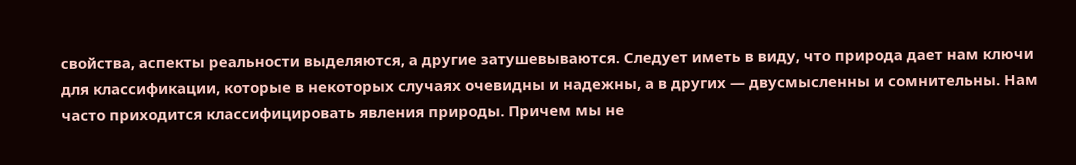свойства, аспекты реальности выделяются, а другие затушевываются. Следует иметь в виду, что природа дает нам ключи для классификации, которые в некоторых случаях очевидны и надежны, а в других — двусмысленны и сомнительны. Нам часто приходится классифицировать явления природы. Причем мы не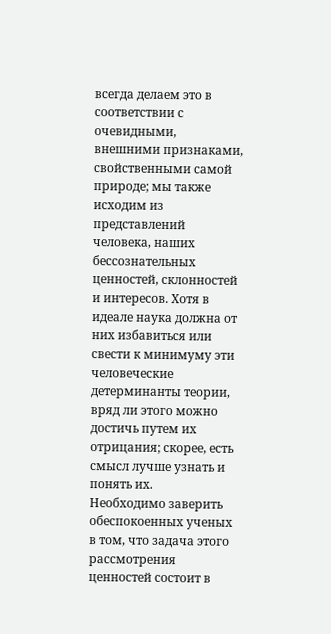всегда делаем это в соответствии с очевидными, внешними признаками, свойственными самой природе; мы также исходим из представлений человека, наших бессознательных ценностей, склонностей и интересов. Хотя в идеале наука должна от них избавиться или свести к минимуму эти человеческие детерминанты теории, вряд ли этого можно достичь путем их отрицания; скорее, есть смысл лучше узнать и понять их.
Необходимо заверить обеспокоенных ученых в том, что задача этого рассмотрения ценностей состоит в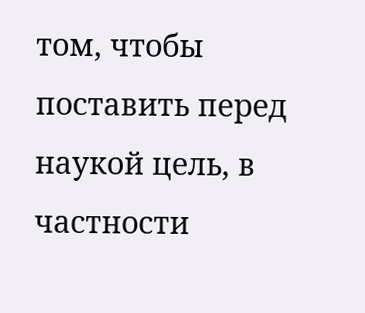том, чтобы поставить перед наукой цель, в частности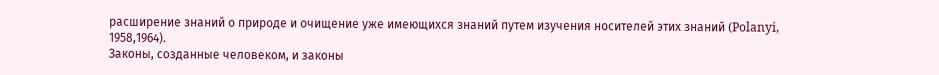расширение знаний о природе и очищение уже имеющихся знаний путем изучения носителей этих знаний (Polanyi, 1958,1964).
Законы, созданные человеком, и законы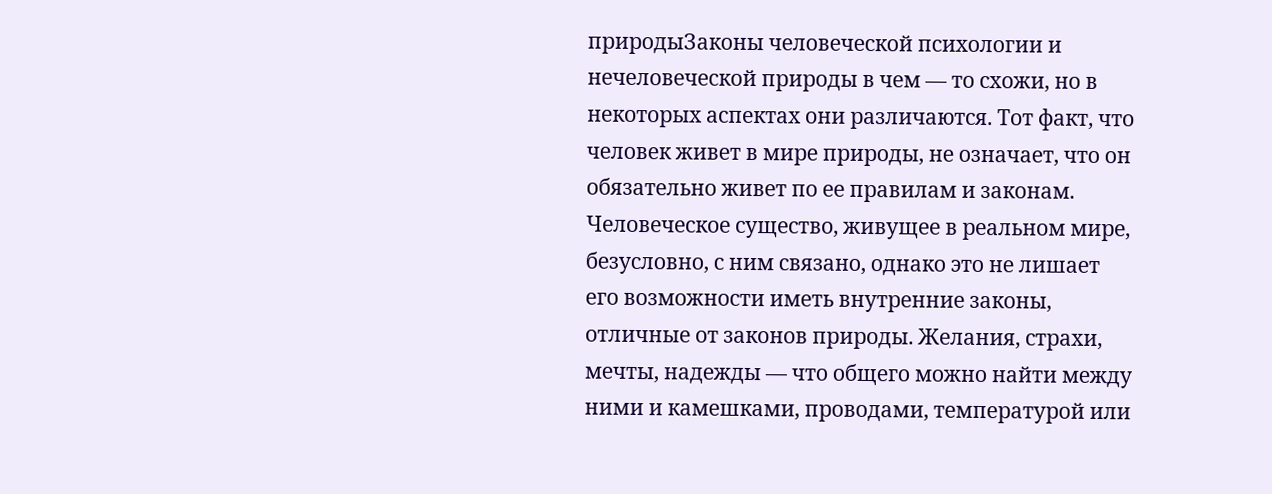природыЗаконы человеческой психологии и нечеловеческой природы в чем — то схожи, но в некоторых аспектах они различаются. Тот факт, что человек живет в мире природы, не означает, что он обязательно живет по ее правилам и законам. Человеческое существо, живущее в реальном мире, безусловно, с ним связано, однако это не лишает его возможности иметь внутренние законы, отличные от законов природы. Желания, страхи, мечты, надежды — что общего можно найти между ними и камешками, проводами, температурой или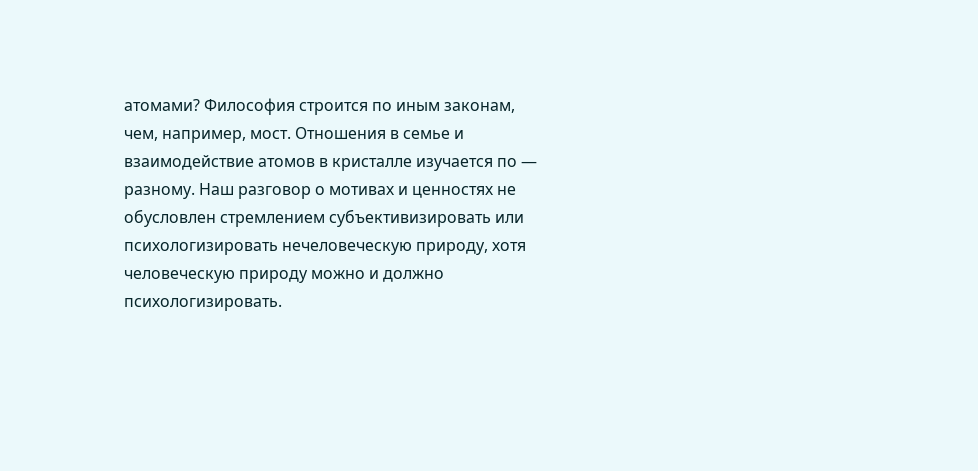атомами? Философия строится по иным законам, чем, например, мост. Отношения в семье и взаимодействие атомов в кристалле изучается по — разному. Наш разговор о мотивах и ценностях не обусловлен стремлением субъективизировать или психологизировать нечеловеческую природу, хотя человеческую природу можно и должно психологизировать.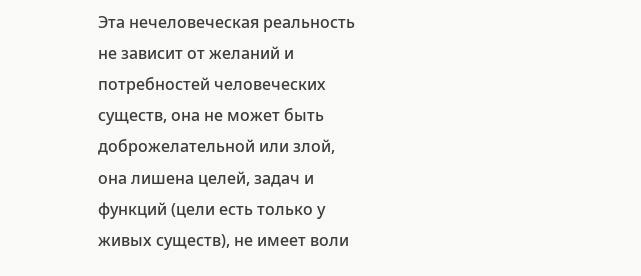Эта нечеловеческая реальность не зависит от желаний и потребностей человеческих существ, она не может быть доброжелательной или злой, она лишена целей, задач и функций (цели есть только у живых существ), не имеет воли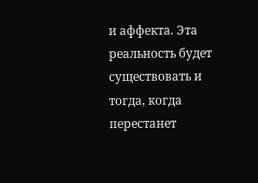и аффекта. Эта реальность будет существовать и тогда, когда перестанет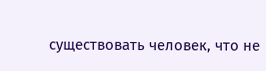существовать человек, что не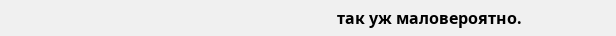так уж маловероятно.